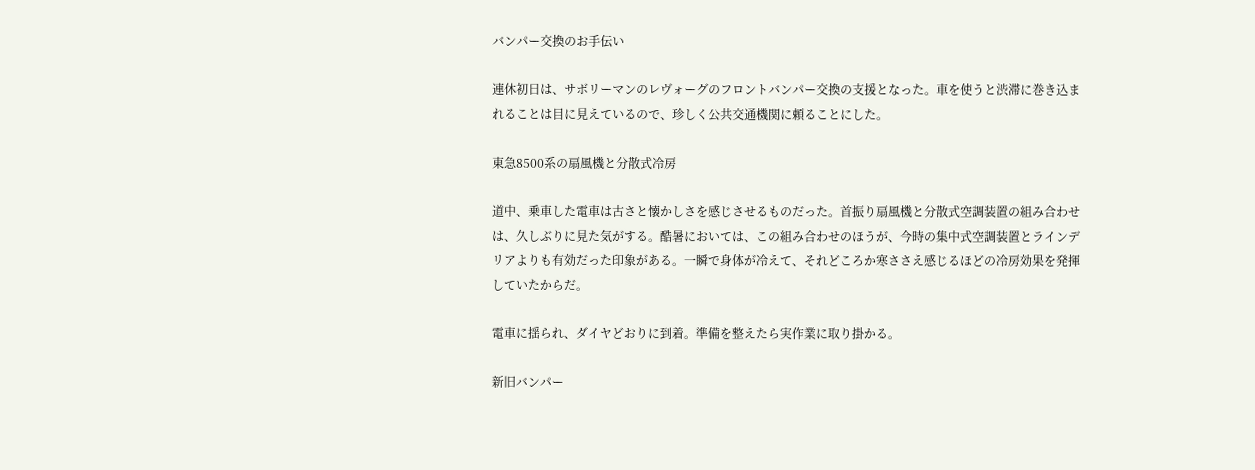バンパー交換のお手伝い

連休初日は、サボリーマンのレヴォーグのフロントバンパー交換の支援となった。車を使うと渋滞に巻き込まれることは目に見えているので、珍しく公共交通機関に頼ることにした。

東急8500系の扇風機と分散式冷房

道中、乗車した電車は古さと懐かしさを感じさせるものだった。首振り扇風機と分散式空調装置の組み合わせは、久しぶりに見た気がする。酷暑においては、この組み合わせのほうが、今時の集中式空調装置とラインデリアよりも有効だった印象がある。一瞬で身体が冷えて、それどころか寒ささえ感じるほどの冷房効果を発揮していたからだ。

電車に揺られ、ダイヤどおりに到着。準備を整えたら実作業に取り掛かる。

新旧バンパー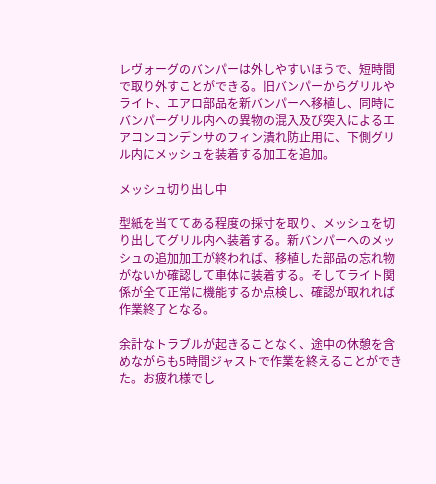レヴォーグのバンパーは外しやすいほうで、短時間で取り外すことができる。旧バンパーからグリルやライト、エアロ部品を新バンパーへ移植し、同時にバンパーグリル内への異物の混入及び突入によるエアコンコンデンサのフィン潰れ防止用に、下側グリル内にメッシュを装着する加工を追加。

メッシュ切り出し中

型紙を当ててある程度の採寸を取り、メッシュを切り出してグリル内へ装着する。新バンパーへのメッシュの追加加工が終われば、移植した部品の忘れ物がないか確認して車体に装着する。そしてライト関係が全て正常に機能するか点検し、確認が取れれば作業終了となる。

余計なトラブルが起きることなく、途中の休憩を含めながらも5時間ジャストで作業を終えることができた。お疲れ様でし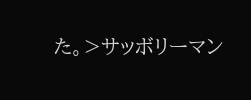た。>サッボリーマン